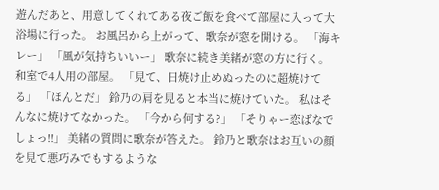遊んだあと、用意してくれてある夜ご飯を食べて部屋に入って大浴場に行った。 お風呂から上がって、歌奈が窓を開ける。 「海キレー」 「風が気持ちいいー」 歌奈に続き美緒が窓の方に行く。 和室で4人用の部屋。 「見て、日焼け止めぬったのに超焼けてる」 「ほんとだ」 鈴乃の肩を見ると本当に焼けていた。 私はそんなに焼けてなかった。 「今から何する?」 「そりゃー恋ばなでしょっ!!」 美緒の質問に歌奈が答えた。 鈴乃と歌奈はお互いの顔を見て悪巧みでもするような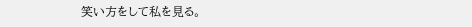笑い方をして私を見る。